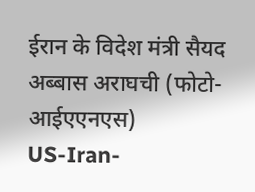ईरान के विदेश मंत्री सैयद अब्बास अराघची (फोटो- आईएएनएस)
US-Iran-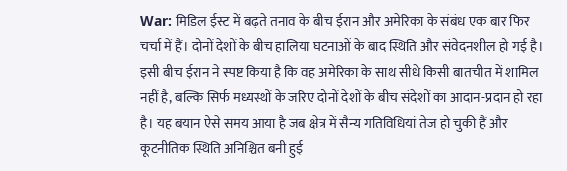War: मिडिल ईस्ट में बढ़ते तनाव के बीच ईरान और अमेरिका के संबंध एक बार फिर चर्चा में हैं। दोनों देशों के बीच हालिया घटनाओं के बाद स्थिति और संवेदनशील हो गई है। इसी बीच ईरान ने स्पष्ट किया है कि वह अमेरिका के साथ सीधे किसी बातचीत में शामिल नहीं है, बल्कि सिर्फ मध्यस्थों के जरिए दोनों देशों के बीच संदेशों का आदान-प्रदान हो रहा है। यह बयान ऐसे समय आया है जब क्षेत्र में सैन्य गतिविधियां तेज हो चुकी हैं और कूटनीतिक स्थिति अनिश्चित बनी हुई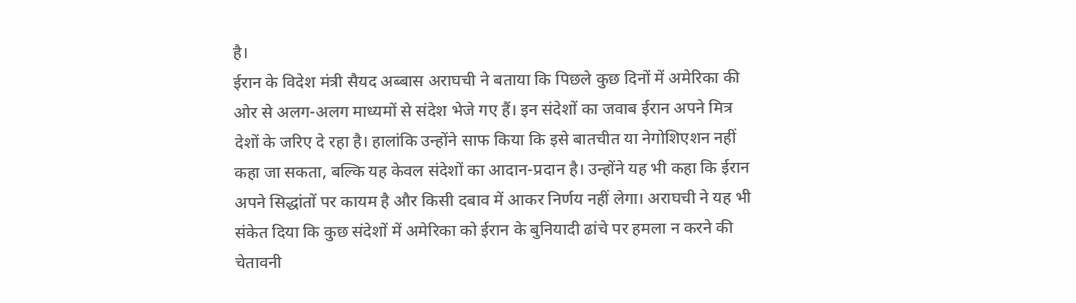है।
ईरान के विदेश मंत्री सैयद अब्बास अराघची ने बताया कि पिछले कुछ दिनों में अमेरिका की ओर से अलग-अलग माध्यमों से संदेश भेजे गए हैं। इन संदेशों का जवाब ईरान अपने मित्र देशों के जरिए दे रहा है। हालांकि उन्होंने साफ किया कि इसे बातचीत या नेगोशिएशन नहीं कहा जा सकता, बल्कि यह केवल संदेशों का आदान-प्रदान है। उन्होंने यह भी कहा कि ईरान अपने सिद्धांतों पर कायम है और किसी दबाव में आकर निर्णय नहीं लेगा। अराघची ने यह भी संकेत दिया कि कुछ संदेशों में अमेरिका को ईरान के बुनियादी ढांचे पर हमला न करने की चेतावनी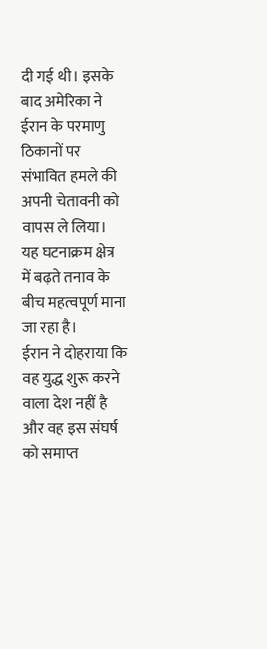दी गई थी। इसके बाद अमेरिका ने ईरान के परमाणु ठिकानों पर संभावित हमले की अपनी चेतावनी को वापस ले लिया। यह घटनाक्रम क्षेत्र में बढ़ते तनाव के बीच महत्वपूर्ण माना जा रहा है।
ईरान ने दोहराया कि वह युद्ध शुरू करने वाला देश नहीं है और वह इस संघर्ष को समाप्त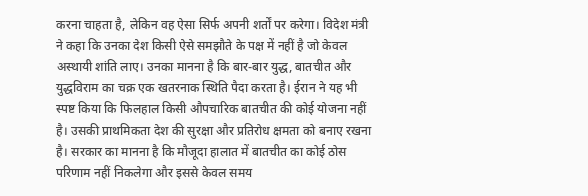करना चाहता है, लेकिन वह ऐसा सिर्फ अपनी शर्तों पर करेगा। विदेश मंत्री ने कहा कि उनका देश किसी ऐसे समझौते के पक्ष में नहीं है जो केवल अस्थायी शांति लाए। उनका मानना है कि बार-बार युद्ध, बातचीत और युद्धविराम का चक्र एक खतरनाक स्थिति पैदा करता है। ईरान ने यह भी स्पष्ट किया कि फिलहाल किसी औपचारिक बातचीत की कोई योजना नहीं है। उसकी प्राथमिकता देश की सुरक्षा और प्रतिरोध क्षमता को बनाए रखना है। सरकार का मानना है कि मौजूदा हालात में बातचीत का कोई ठोस परिणाम नहीं निकलेगा और इससे केवल समय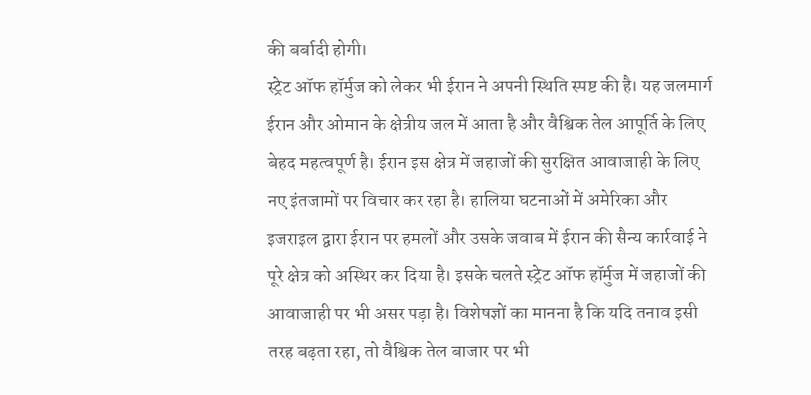की बर्बादी होगी।
स्ट्रेट ऑफ हॉर्मुज को लेकर भी ईरान ने अपनी स्थिति स्पष्ट की है। यह जलमार्ग ईरान और ओमान के क्षेत्रीय जल में आता है और वैश्विक तेल आपूर्ति के लिए बेहद महत्वपूर्ण है। ईरान इस क्षेत्र में जहाजों की सुरक्षित आवाजाही के लिए नए इंतजामों पर विचार कर रहा है। हालिया घटनाओं में अमेरिका और इजराइल द्वारा ईरान पर हमलों और उसके जवाब में ईरान की सैन्य कार्रवाई ने पूरे क्षेत्र को अस्थिर कर दिया है। इसके चलते स्ट्रेट ऑफ हॉर्मुज में जहाजों की आवाजाही पर भी असर पड़ा है। विशेषज्ञों का मानना है कि यदि तनाव इसी तरह बढ़ता रहा, तो वैश्विक तेल बाजार पर भी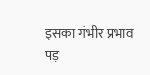इसका गंभीर प्रभाव पड़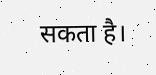सकता है।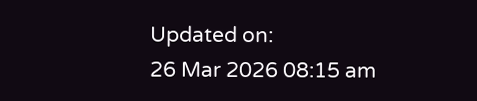Updated on:
26 Mar 2026 08:15 am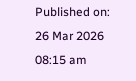Published on:
26 Mar 2026 08:15 am